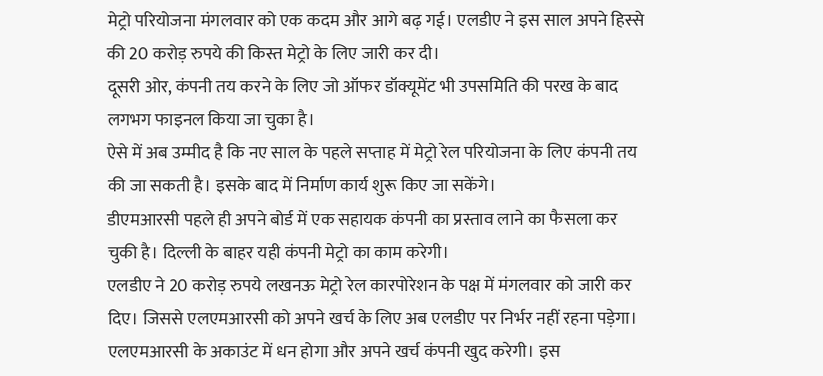मेट्रो परियोजना मंगलवार को एक कदम और आगे बढ़ गई। एलडीए ने इस साल अपने हिस्से की 20 करोड़ रुपये की किस्त मेट्रो के लिए जारी कर दी।
दूसरी ओर, कंपनी तय करने के लिए जो ऑफर डॉक्यूमेंट भी उपसमिति की परख के बाद लगभग फाइनल किया जा चुका है।
ऐसे में अब उम्मीद है कि नए साल के पहले सप्ताह में मेट्रो रेल परियोजना के लिए कंपनी तय की जा सकती है। इसके बाद में निर्माण कार्य शुरू किए जा सकेंगे।
डीएमआरसी पहले ही अपने बोर्ड में एक सहायक कंपनी का प्रस्ताव लाने का फैसला कर चुकी है। दिल्ली के बाहर यही कंपनी मेट्रो का काम करेगी।
एलडीए ने 20 करोड़ रुपये लखनऊ मेट्रो रेल कारपोरेशन के पक्ष में मंगलवार को जारी कर दिए। जिससे एलएमआरसी को अपने खर्च के लिए अब एलडीए पर निर्भर नहीं रहना पड़ेगा।
एलएमआरसी के अकाउंट में धन होगा और अपने खर्च कंपनी खुद करेगी। इस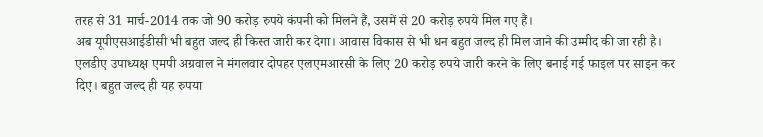तरह से 31 मार्च-2014 तक जो 90 करोड़ रुपये कंपनी को मिलने हैं, उसमें से 20 करोड़ रुपये मिल गए हैं।
अब यूपीएसआईडीसी भी बहुत जल्द ही किस्त जारी कर देगा। आवास विकास से भी धन बहुत जल्द ही मिल जाने की उम्मीद की जा रही है।
एलडीए उपाध्यक्ष एमपी अग्रवाल ने मंगलवार दोपहर एलएमआरसी के लिए 20 करोड़ रुपये जारी करने के लिए बनाई गई फाइल पर साइन कर दिए। बहुत जल्द ही यह रुपया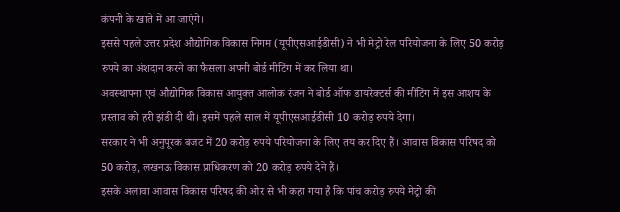कंपनी के खाते में आ जाएंगे।
इससे पहले उत्तर प्रदेश औद्योगिक विकास निगम (यूपीएसआईडीसी) ने भी मेट्रो रेल परियोजना के लिए 50 करोड़ रुपये का अंशदान करने का फैसला अपनी बोर्ड मीटिंग में कर लिया था।
अवस्थापना एवं औद्योगिक विकास आयुक्त आलोक रंजन ने बोर्ड ऑफ डायरेक्टर्स की मीटिंग में इस आशय के प्रस्ताव को हरी झंडी दी थी। इसमें पहले साल में यूपीएसआईडीसी 10 करोड़ रुपये देगा।
सरकार ने भी अनुपूरक बजट में 20 करोड़ रुपये परियोजना के लिए तय कर दिए हैं। आवास विकास परिषद को 50 करोड़, लखनऊ विकास प्राधिकरण को 20 करोड़ रुपये देने हैं।
इसके अलावा आवास विकास परिषद की ओर से भी कहा गया है कि पांच करोड़ रुपये मेट्रो की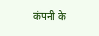कंपनी के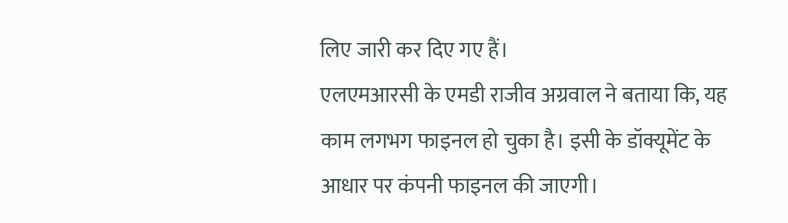लिए जारी कर दिए गए हैं।
एलएमआरसी के एमडी राजीव अग्रवाल ने बताया कि, यह काम लगभग फाइनल हो चुका है। इसी के डॉक्यूमेंट के आधार पर कंपनी फाइनल की जाएगी।